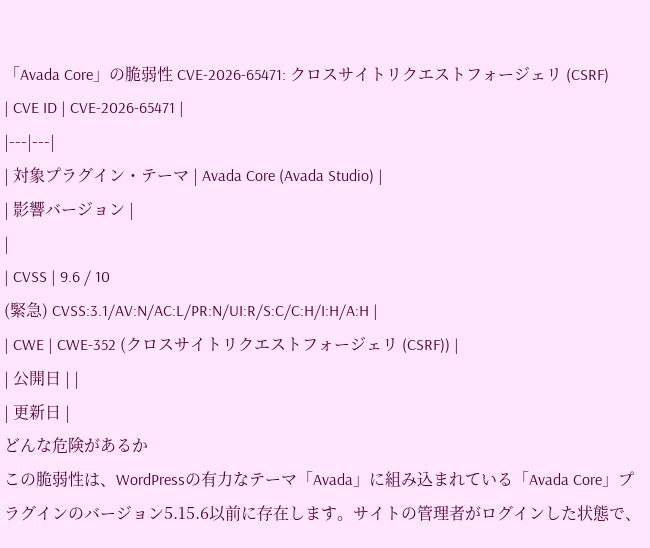「Avada Core」の脆弱性 CVE-2026-65471: クロスサイトリクエストフォージェリ (CSRF)
| CVE ID | CVE-2026-65471 |
|---|---|
| 対象プラグイン・テーマ | Avada Core (Avada Studio) |
| 影響バージョン |
|
| CVSS | 9.6 / 10
(緊急) CVSS:3.1/AV:N/AC:L/PR:N/UI:R/S:C/C:H/I:H/A:H |
| CWE | CWE-352 (クロスサイトリクエストフォージェリ (CSRF)) |
| 公開日 | |
| 更新日 |
どんな危険があるか
この脆弱性は、WordPressの有力なテーマ「Avada」に組み込まれている「Avada Core」プラグインのバージョン5.15.6以前に存在します。サイトの管理者がログインした状態で、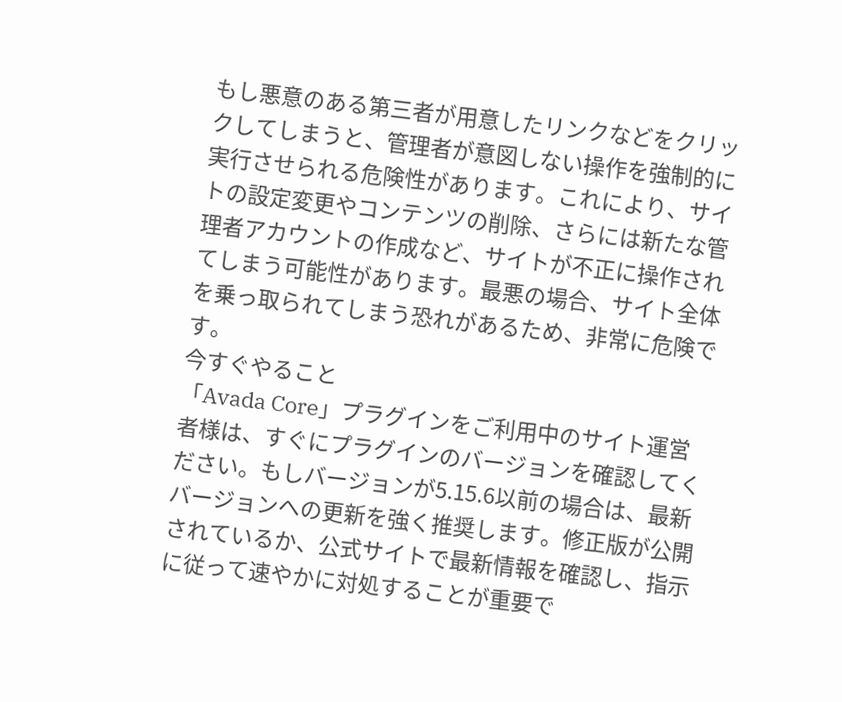もし悪意のある第三者が用意したリンクなどをクリックしてしまうと、管理者が意図しない操作を強制的に実行させられる危険性があります。これにより、サイトの設定変更やコンテンツの削除、さらには新たな管理者アカウントの作成など、サイトが不正に操作されてしまう可能性があります。最悪の場合、サイト全体を乗っ取られてしまう恐れがあるため、非常に危険です。
今すぐやること
「Avada Core」プラグインをご利用中のサイト運営者様は、すぐにプラグインのバージョンを確認してください。もしバージョンが5.15.6以前の場合は、最新バージョンへの更新を強く推奨します。修正版が公開されているか、公式サイトで最新情報を確認し、指示に従って速やかに対処することが重要で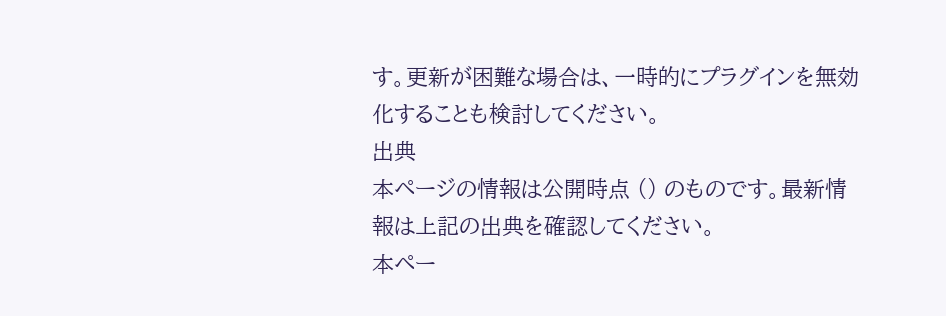す。更新が困難な場合は、一時的にプラグインを無効化することも検討してください。
出典
本ページの情報は公開時点 () のものです。最新情報は上記の出典を確認してください。
本ペー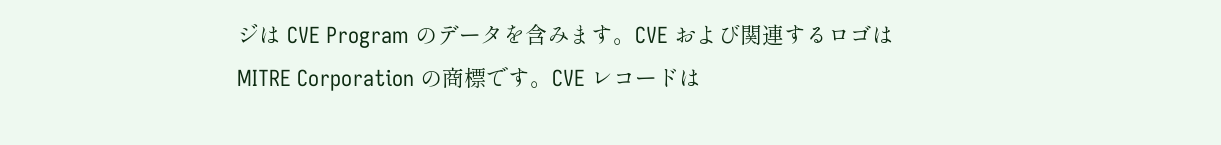ジは CVE Program のデータを含みます。CVE および関連するロゴは MITRE Corporation の商標です。CVE レコードは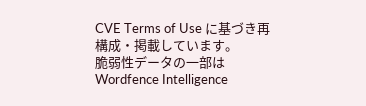CVE Terms of Use に基づき再構成・掲載しています。
脆弱性データの一部は Wordfence Intelligence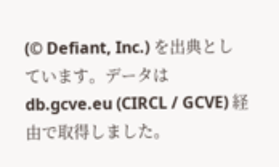(© Defiant, Inc.) を出典としています。データは db.gcve.eu (CIRCL / GCVE) 経由で取得しました。